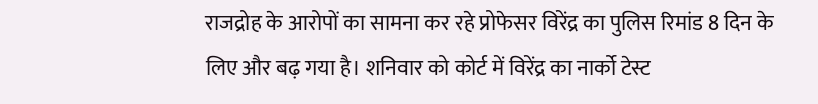राजद्रोह के आरोपों का सामना कर रहे प्रोफेसर विरेंद्र का पुलिस रिमांड 8 दिन के लिए और बढ़ गया है। शनिवार को कोर्ट में विरेंद्र का नार्को टेस्ट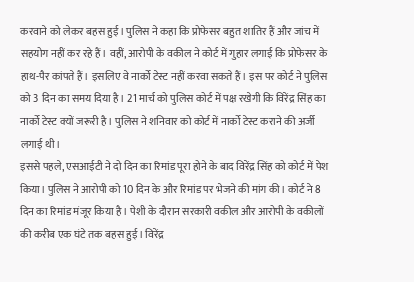करवाने को लेकर बहस हुई। पुलिस ने कहा कि प्रोफेसर बहुत शातिर हैं और जांच में सहयोग नहीं कर रहे हैं। वहीं, आरोपी के वकील ने कोर्ट में गुहार लगाई कि प्रोफेसर के हाथ-पैर कांपते हैं। इसलिए वे नार्को टेस्ट नहीं करवा सकते हैं। इस पर कोर्ट ने पुलिस को 3 दिन का समय दिया है। 21 मार्च को पुलिस कोर्ट में पक्ष रखेगी कि विरेंद्र सिंह का नार्को टेस्ट क्यों जरूरी है। पुलिस ने शनिवार को कोर्ट में नार्को टेस्ट कराने की अर्जी लगाई थी।
इससे पहले, एसआईटी ने दो दिन का रिमांड पूरा होने के बाद विरेंद्र सिंह को कोर्ट में पेश किया। पुलिस ने आरोपी को 10 दिन के और रिमांड पर भेजने की मांग की। कोर्ट ने 8 दिन का रिमांड मंजूर किया है। पेशी के दौरान सरकारी वकील और आरोपी के वकीलों की करीब एक घंटे तक बहस हुई। विरेंद्र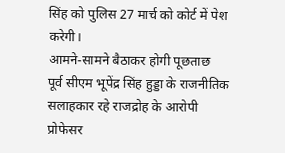सिंह को पुलिस 27 मार्च को कोर्ट में पेश करेगी।
आमने-सामने बैठाकर होगी पूछताछ
पूर्व सीएम भूपेंद्र सिंह हुड्डा के राजनीतिक सलाहकार रहे राजद्रोह के आरोपी प्रोफेसर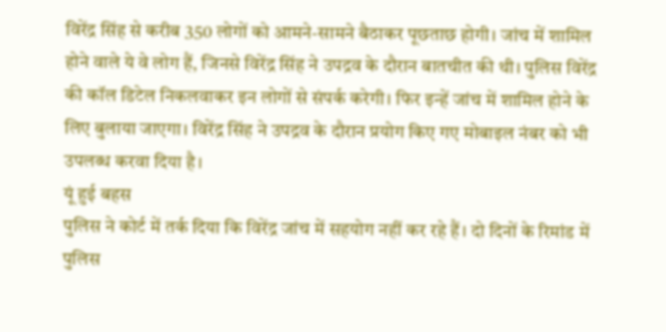विरेंद्र सिंह से करीब 350 लोगों को आमने-सामने बैठाकर पूछताछ होगी। जांच में शामिल होने वाले ये वे लोग हैं, जिनसे विरेंद्र सिंह ने उपद्रव के दौरान बातचीत की थी। पुलिस विरेंद्र की कॉल डिटेल निकलवाकर इन लोगों से संपर्क करेगी। फिर इन्हें जांच में शामिल होने के लिए बुलाया जाएगा। विरेंद्र सिंह ने उपद्रव के दौरान प्रयोग किए गए मोबाइल नंबर को भी उपलब्ध करवा दिया है।
यूं हुई बहस
पुलिस ने कोर्ट में तर्क दिया कि विरेंद्र जांच में सहयोग नहीं कर रहे हैं। दो दिनों के रिमांड में पुलिस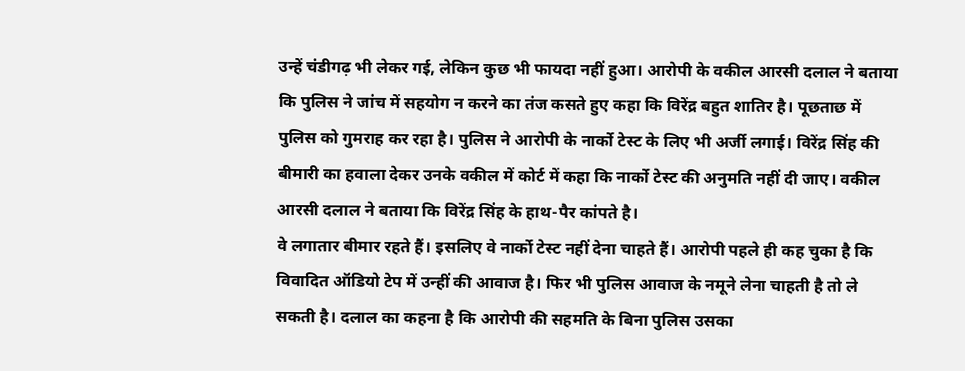उन्हें चंडीगढ़ भी लेकर गई, लेकिन कुछ भी फायदा नहीं हुआ। आरोपी के वकील आरसी दलाल ने बताया कि पुलिस ने जांच में सहयोग न करने का तंज कसते हुए कहा कि विरेंद्र बहुत शातिर है। पूछताछ में पुलिस को गुमराह कर रहा है। पुलिस ने आरोपी के नार्को टेस्ट के लिए भी अर्जी लगाई। विरेंद्र सिंह की बीमारी का हवाला देकर उनके वकील में कोर्ट में कहा कि नार्को टेस्ट की अनुमति नहीं दी जाए। वकील आरसी दलाल ने बताया कि विरेंद्र सिंह के हाथ-पैर कांपते है।
वे लगातार बीमार रहते हैं। इसलिए वे नार्को टेस्ट नहीं देना चाहते हैं। आरोपी पहले ही कह चुका है कि विवादित ऑडियो टेप में उन्हीं की आवाज है। फिर भी पुलिस आवाज के नमूने लेना चाहती है तो ले सकती है। दलाल का कहना है कि आरोपी की सहमति के बिना पुलिस उसका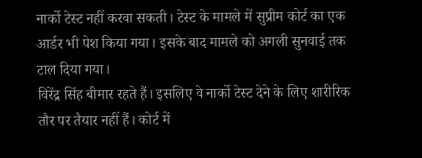नार्को टेस्ट नहीं करवा सकती। टेस्ट के मामले में सुप्रीम कोर्ट का एक आर्डर भी पेश किया गया। इसके बाद मामले को अगली सुनवाई तक टाल दिया गया।
विरेंद्र सिंह बीमार रहते हैं। इसलिए वे नार्को टेस्ट देने के लिए शारीरिक तौर पर तैयार नहीं हैं। कोर्ट में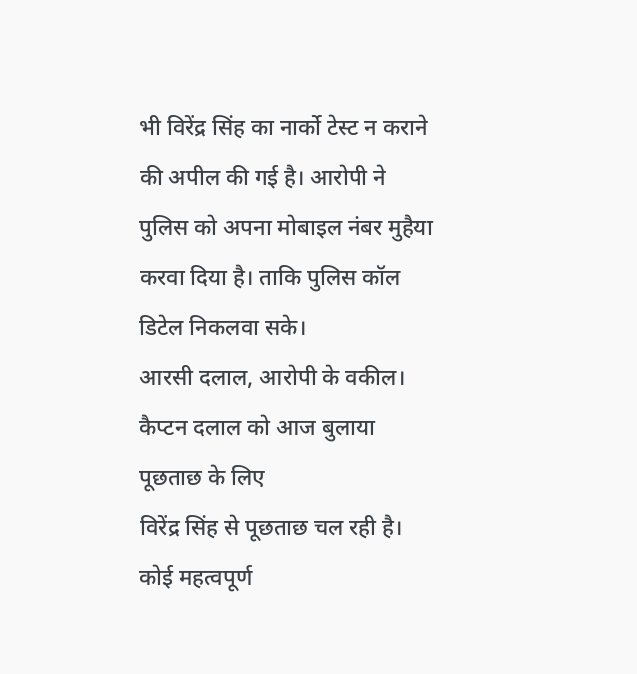भी विरेंद्र सिंह का नार्को टेस्ट न कराने की अपील की गई है। आरोपी ने पुलिस को अपना मोबाइल नंबर मुहैया करवा दिया है। ताकि पुलिस कॉल डिटेल निकलवा सके।
आरसी दलाल, आरोपी के वकील।
कैप्टन दलाल को आज बुलाया पूछताछ के लिए
विरेंद्र सिंह से पूछताछ चल रही है। कोई महत्वपूर्ण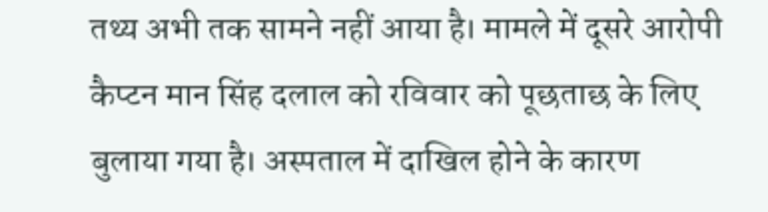तथ्य अभी तक सामने नहीं आया है। मामले में दूसरे आरोपी कैप्टन मान सिंह दलाल को रविवार को पूछताछ के लिए बुलाया गया है। अस्पताल में दाखिल होने के कारण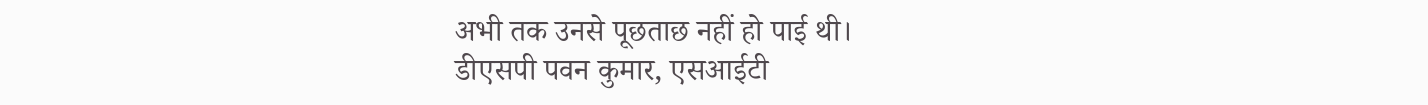अभी तक उनसे पूछताछ नहीं हो पाई थी।
डीएसपी पवन कुमार, एसआईटी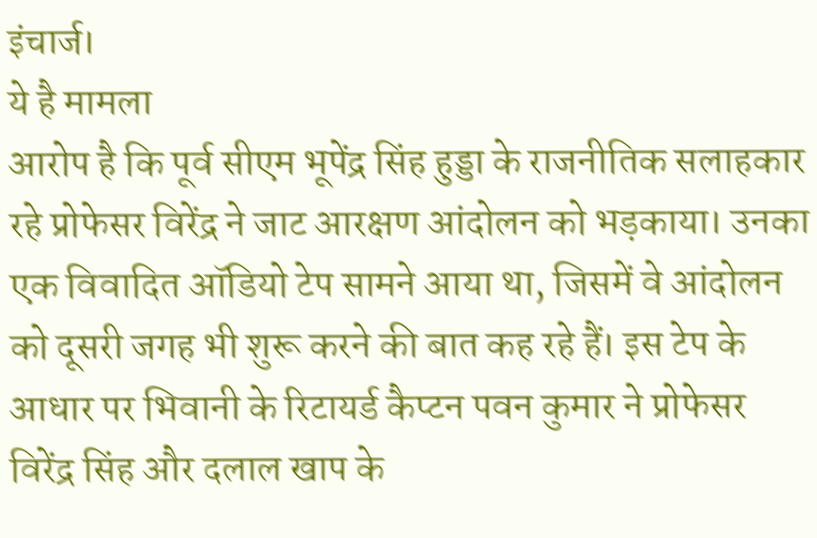इंचार्ज।
ये है मामला
आरोप है कि पूर्व सीएम भूपेंद्र सिंह हुड्डा के राजनीतिक सलाहकार रहे प्रोफेसर विरेंद्र ने जाट आरक्षण आंदोलन को भड़काया। उनका एक विवादित ऑडियो टेप सामने आया था, जिसमें वे आंदोलन को दूसरी जगह भी शुरू करने की बात कह रहे हैं। इस टेप के आधार पर भिवानी के रिटायर्ड कैप्टन पवन कुमार ने प्रोफेसर विरेंद्र सिंह और दलाल खाप के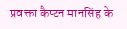प्रवक्ता कैप्टन मानसिंह के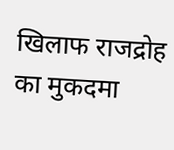खिलाफ राजद्रोह का मुकदमा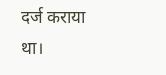दर्ज कराया था।